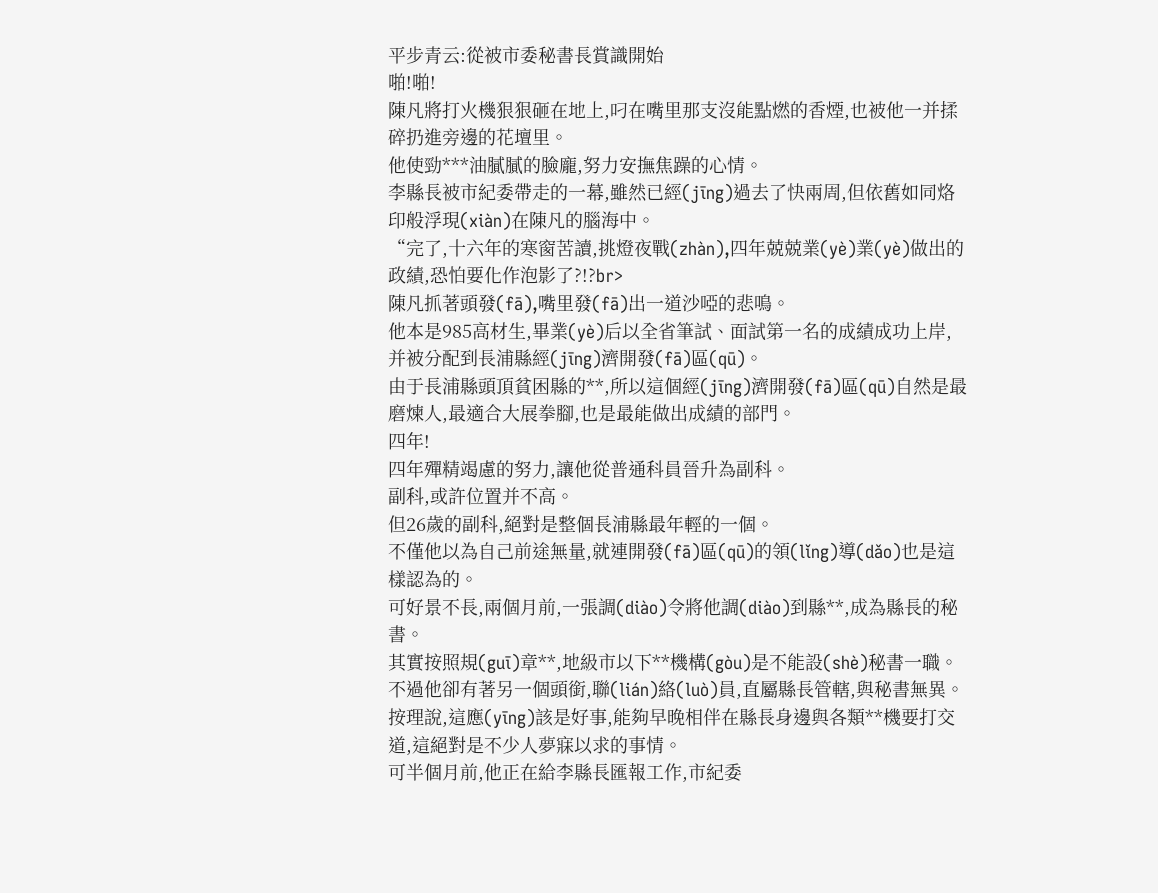平步青云:從被市委秘書長賞識開始
啪!啪!
陳凡將打火機狠狠砸在地上,叼在嘴里那支沒能點燃的香煙,也被他一并揉碎扔進旁邊的花壇里。
他使勁***油膩膩的臉龐,努力安撫焦躁的心情。
李縣長被市紀委帶走的一幕,雖然已經(jīng)過去了快兩周,但依舊如同烙印般浮現(xiàn)在陳凡的腦海中。
“完了,十六年的寒窗苦讀,挑燈夜戰(zhàn),四年兢兢業(yè)業(yè)做出的政績,恐怕要化作泡影了?!?br>
陳凡抓著頭發(fā),嘴里發(fā)出一道沙啞的悲鳴。
他本是985高材生,畢業(yè)后以全省筆試、面試第一名的成績成功上岸,并被分配到長浦縣經(jīng)濟開發(fā)區(qū)。
由于長浦縣頭頂貧困縣的**,所以這個經(jīng)濟開發(fā)區(qū)自然是最磨煉人,最適合大展拳腳,也是最能做出成績的部門。
四年!
四年殫精竭慮的努力,讓他從普通科員晉升為副科。
副科,或許位置并不高。
但26歲的副科,絕對是整個長浦縣最年輕的一個。
不僅他以為自己前途無量,就連開發(fā)區(qū)的領(lǐng)導(dǎo)也是這樣認為的。
可好景不長,兩個月前,一張調(diào)令將他調(diào)到縣**,成為縣長的秘書。
其實按照規(guī)章**,地級市以下**機構(gòu)是不能設(shè)秘書一職。
不過他卻有著另一個頭銜,聯(lián)絡(luò)員,直屬縣長管轄,與秘書無異。
按理說,這應(yīng)該是好事,能夠早晚相伴在縣長身邊與各類**機要打交道,這絕對是不少人夢寐以求的事情。
可半個月前,他正在給李縣長匯報工作,市紀委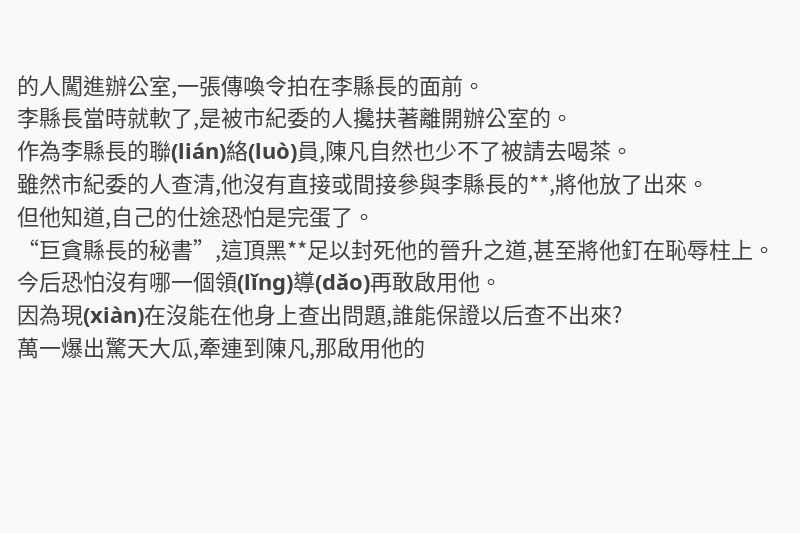的人闖進辦公室,一張傳喚令拍在李縣長的面前。
李縣長當時就軟了,是被市紀委的人攙扶著離開辦公室的。
作為李縣長的聯(lián)絡(luò)員,陳凡自然也少不了被請去喝茶。
雖然市紀委的人查清,他沒有直接或間接參與李縣長的**,將他放了出來。
但他知道,自己的仕途恐怕是完蛋了。
“巨貪縣長的秘書”,這頂黑**足以封死他的晉升之道,甚至將他釘在恥辱柱上。
今后恐怕沒有哪一個領(lǐng)導(dǎo)再敢啟用他。
因為現(xiàn)在沒能在他身上查出問題,誰能保證以后查不出來?
萬一爆出驚天大瓜,牽連到陳凡,那啟用他的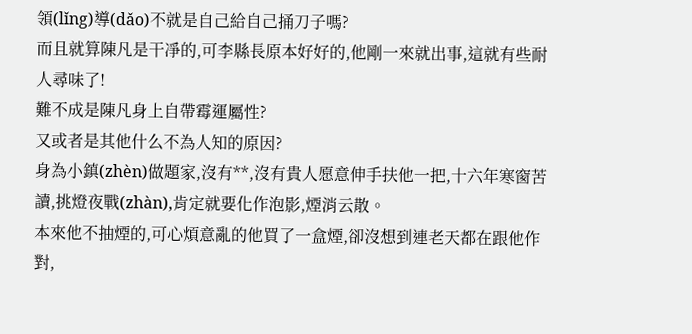領(lǐng)導(dǎo)不就是自己給自己捅刀子嗎?
而且就算陳凡是干凈的,可李縣長原本好好的,他剛一來就出事,這就有些耐人尋味了!
難不成是陳凡身上自帶霉運屬性?
又或者是其他什么不為人知的原因?
身為小鎮(zhèn)做題家,沒有**,沒有貴人愿意伸手扶他一把,十六年寒窗苦讀,挑燈夜戰(zhàn),肯定就要化作泡影,煙消云散。
本來他不抽煙的,可心煩意亂的他買了一盒煙,卻沒想到連老天都在跟他作對,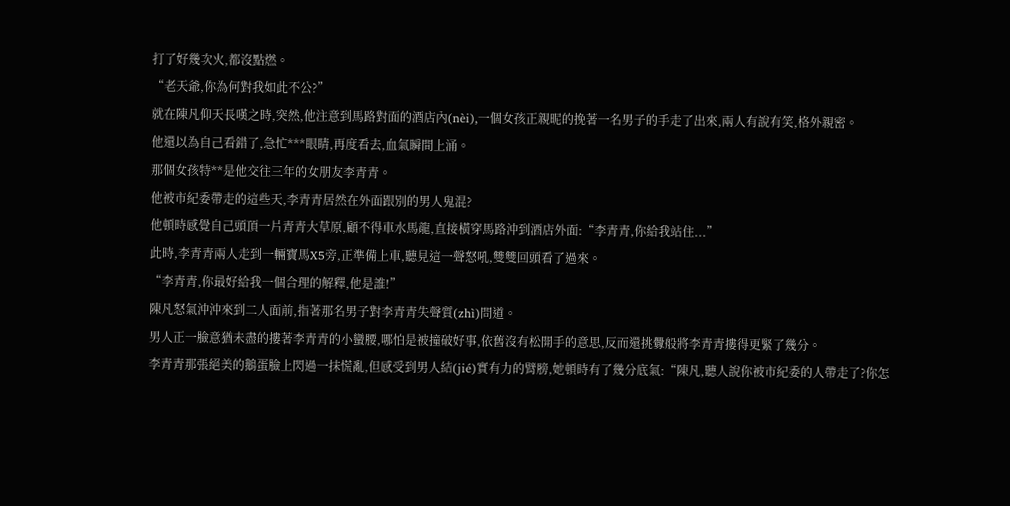打了好幾次火,都沒點燃。
“老天爺,你為何對我如此不公?”
就在陳凡仰天長嘆之時,突然,他注意到馬路對面的酒店內(nèi),一個女孩正親昵的挽著一名男子的手走了出來,兩人有說有笑,格外親密。
他還以為自己看錯了,急忙***眼睛,再度看去,血氣瞬間上涌。
那個女孩特**是他交往三年的女朋友李青青。
他被市紀委帶走的這些天,李青青居然在外面跟別的男人鬼混?
他頓時感覺自己頭頂一片青青大草原,顧不得車水馬龍,直接橫穿馬路沖到酒店外面:“李青青,你給我站住...”
此時,李青青兩人走到一輛寶馬X5旁,正準備上車,聽見這一聲怒吼,雙雙回頭看了過來。
“李青青,你最好給我一個合理的解釋,他是誰!”
陳凡怒氣沖沖來到二人面前,指著那名男子對李青青失聲質(zhì)問道。
男人正一臉意猶未盡的摟著李青青的小蠻腰,哪怕是被撞破好事,依舊沒有松開手的意思,反而還挑釁般將李青青摟得更緊了幾分。
李青青那張絕美的鵝蛋臉上閃過一抹慌亂,但感受到男人結(jié)實有力的臂膀,她頓時有了幾分底氣:“陳凡,聽人說你被市紀委的人帶走了?你怎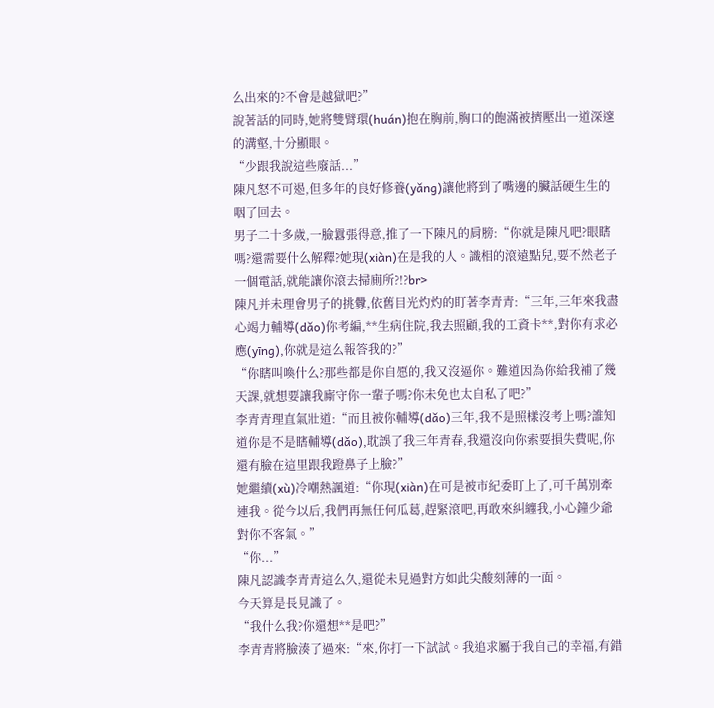么出來的?不會是越獄吧?”
說著話的同時,她將雙臂環(huán)抱在胸前,胸口的飽滿被擠壓出一道深邃的溝壑,十分顯眼。
“少跟我說這些廢話...”
陳凡怒不可遏,但多年的良好修養(yǎng)讓他將到了嘴邊的臟話硬生生的咽了回去。
男子二十多歲,一臉囂張得意,推了一下陳凡的肩膀:“你就是陳凡吧?眼瞎嗎?還需要什么解釋?她現(xiàn)在是我的人。識相的滾遠點兒,要不然老子一個電話,就能讓你滾去掃廁所?!?br>
陳凡并未理會男子的挑釁,依舊目光灼灼的盯著李青青:“三年,三年來我盡心竭力輔導(dǎo)你考編,**生病住院,我去照顧,我的工資卡**,對你有求必應(yīng),你就是這么報答我的?”
“你瞎叫喚什么?那些都是你自愿的,我又沒逼你。難道因為你給我補了幾天課,就想要讓我廝守你一輩子嗎?你未免也太自私了吧?”
李青青理直氣壯道:“而且被你輔導(dǎo)三年,我不是照樣沒考上嗎?誰知道你是不是瞎輔導(dǎo),耽誤了我三年青春,我還沒向你索要損失費呢,你還有臉在這里跟我蹬鼻子上臉?”
她繼續(xù)冷嘲熱諷道:“你現(xiàn)在可是被市紀委盯上了,可千萬別牽連我。從今以后,我們再無任何瓜葛,趕緊滾吧,再敢來糾纏我,小心鐘少爺對你不客氣。”
“你...”
陳凡認識李青青這么久,還從未見過對方如此尖酸刻薄的一面。
今天算是長見識了。
“我什么我?你還想**是吧?”
李青青將臉湊了過來:“來,你打一下試試。我追求屬于我自己的幸福,有錯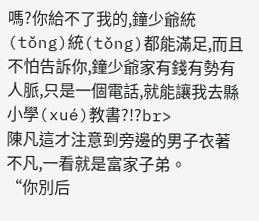嗎?你給不了我的,鐘少爺統(tǒng)統(tǒng)都能滿足,而且不怕告訴你,鐘少爺家有錢有勢有人脈,只是一個電話,就能讓我去縣小學(xué)教書?!?br>
陳凡這才注意到旁邊的男子衣著不凡,一看就是富家子弟。
“你別后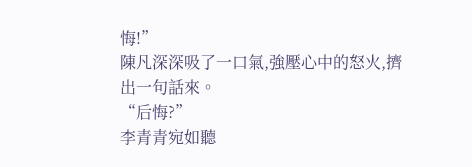悔!”
陳凡深深吸了一口氣,強壓心中的怒火,擠出一句話來。
“后悔?”
李青青宛如聽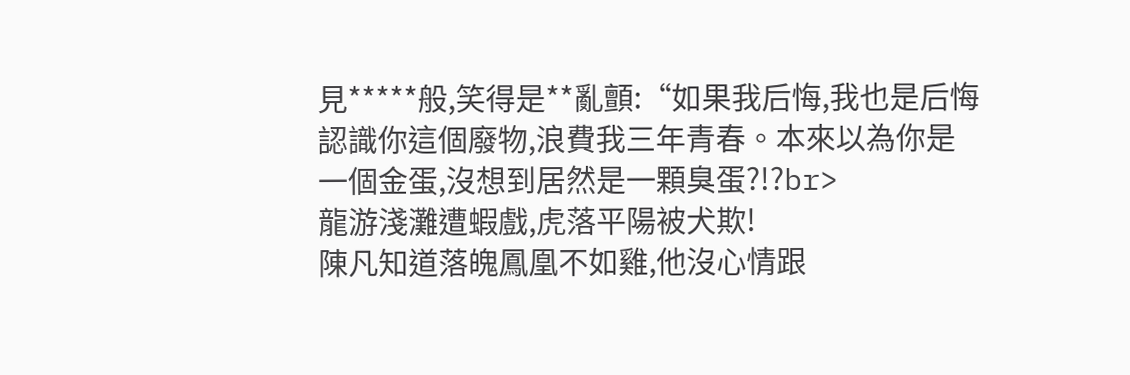見*****般,笑得是**亂顫:“如果我后悔,我也是后悔認識你這個廢物,浪費我三年青春。本來以為你是一個金蛋,沒想到居然是一顆臭蛋?!?br>
龍游淺灘遭蝦戲,虎落平陽被犬欺!
陳凡知道落魄鳳凰不如雞,他沒心情跟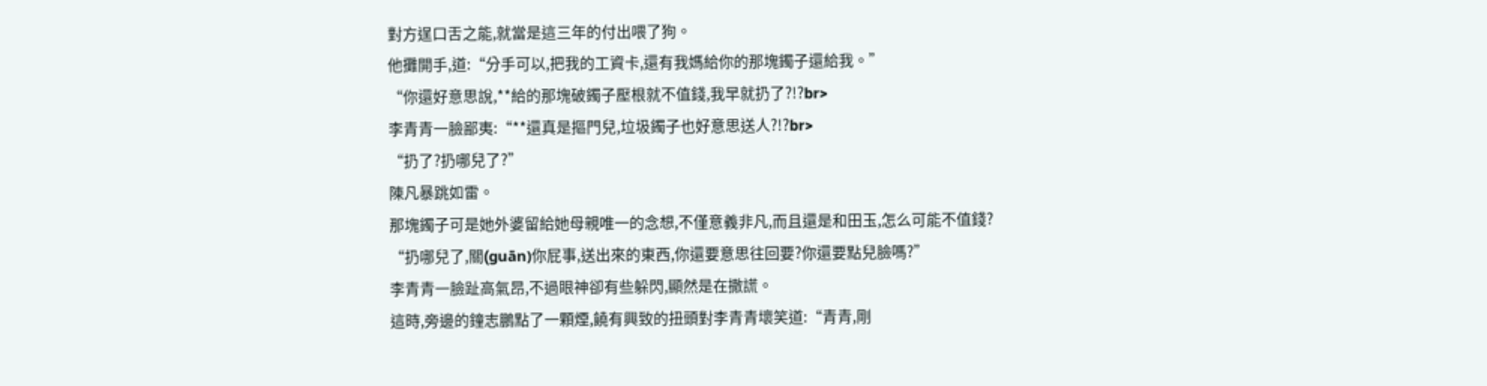對方逞口舌之能,就當是這三年的付出喂了狗。
他攤開手,道:“分手可以,把我的工資卡,還有我媽給你的那塊鐲子還給我。”
“你還好意思說,**給的那塊破鐲子壓根就不值錢,我早就扔了?!?br>
李青青一臉鄙夷:“**還真是摳門兒,垃圾鐲子也好意思送人?!?br>
“扔了?扔哪兒了?”
陳凡暴跳如雷。
那塊鐲子可是她外婆留給她母親唯一的念想,不僅意義非凡,而且還是和田玉,怎么可能不值錢?
“扔哪兒了,關(guān)你屁事,送出來的東西,你還要意思往回要?你還要點兒臉嗎?”
李青青一臉趾高氣昂,不過眼神卻有些躲閃,顯然是在撒謊。
這時,旁邊的鐘志鵬點了一顆煙,饒有興致的扭頭對李青青壞笑道:“青青,剛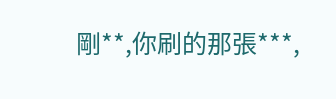剛**,你刷的那張***,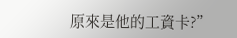原來是他的工資卡?”